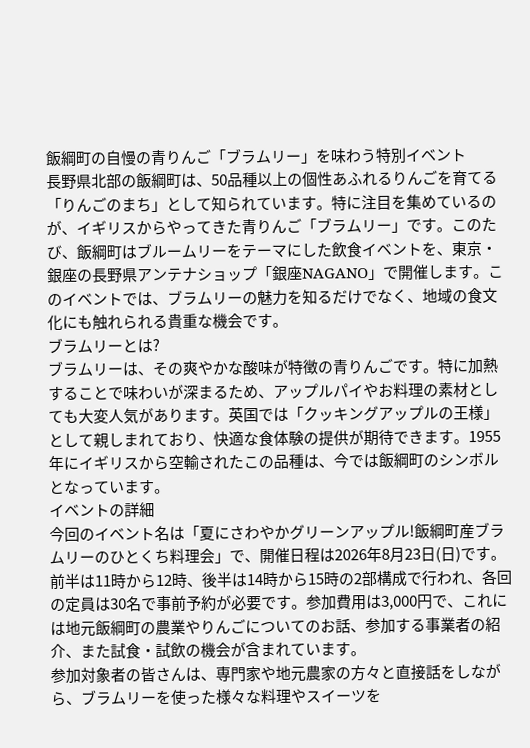飯綱町の自慢の青りんご「ブラムリー」を味わう特別イベント
長野県北部の飯綱町は、50品種以上の個性あふれるりんごを育てる「りんごのまち」として知られています。特に注目を集めているのが、イギリスからやってきた青りんご「ブラムリー」です。このたび、飯綱町はブルームリーをテーマにした飲食イベントを、東京・銀座の長野県アンテナショップ「銀座NAGANO」で開催します。このイベントでは、ブラムリーの魅力を知るだけでなく、地域の食文化にも触れられる貴重な機会です。
ブラムリーとは?
ブラムリーは、その爽やかな酸味が特徴の青りんごです。特に加熱することで味わいが深まるため、アップルパイやお料理の素材としても大変人気があります。英国では「クッキングアップルの王様」として親しまれており、快適な食体験の提供が期待できます。1955年にイギリスから空輸されたこの品種は、今では飯綱町のシンボルとなっています。
イベントの詳細
今回のイベント名は「夏にさわやかグリーンアップル!飯綱町産ブラムリーのひとくち料理会」で、開催日程は2026年8月23日(日)です。前半は11時から12時、後半は14時から15時の2部構成で行われ、各回の定員は30名で事前予約が必要です。参加費用は3,000円で、これには地元飯綱町の農業やりんごについてのお話、参加する事業者の紹介、また試食・試飲の機会が含まれています。
参加対象者の皆さんは、専門家や地元農家の方々と直接話をしながら、ブラムリーを使った様々な料理やスイーツを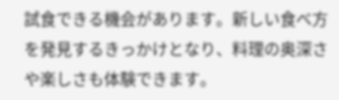試食できる機会があります。新しい食べ方を発見するきっかけとなり、料理の奥深さや楽しさも体験できます。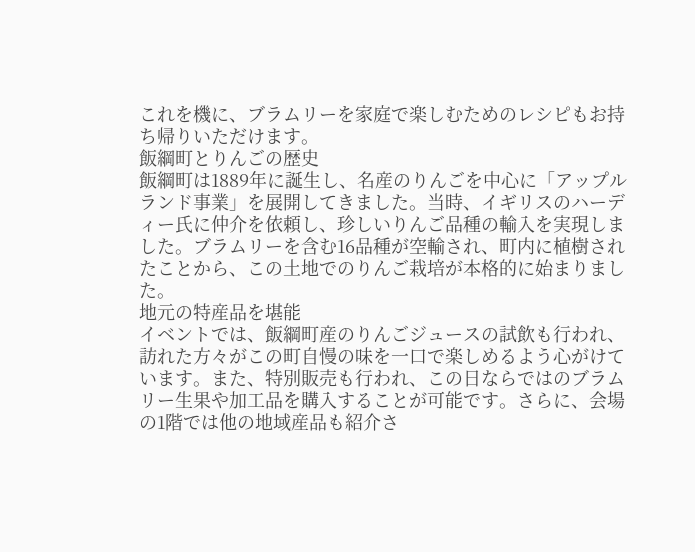これを機に、ブラムリーを家庭で楽しむためのレシピもお持ち帰りいただけます。
飯綱町とりんごの歴史
飯綱町は1889年に誕生し、名産のりんごを中心に「アップルランド事業」を展開してきました。当時、イギリスのハーディー氏に仲介を依頼し、珍しいりんご品種の輸入を実現しました。ブラムリーを含む16品種が空輸され、町内に植樹されたことから、この土地でのりんご栽培が本格的に始まりました。
地元の特産品を堪能
イベントでは、飯綱町産のりんごジュースの試飲も行われ、訪れた方々がこの町自慢の味を一口で楽しめるよう心がけています。また、特別販売も行われ、この日ならではのブラムリー生果や加工品を購入することが可能です。さらに、会場の1階では他の地域産品も紹介さ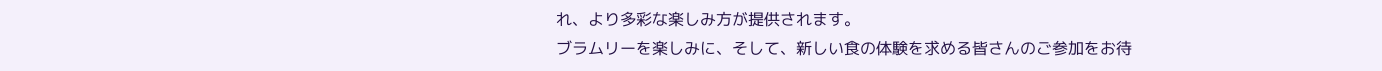れ、より多彩な楽しみ方が提供されます。
ブラムリーを楽しみに、そして、新しい食の体験を求める皆さんのご参加をお待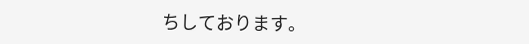ちしております。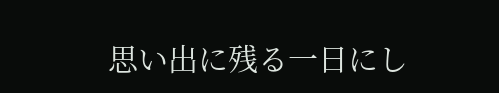思い出に残る一日にし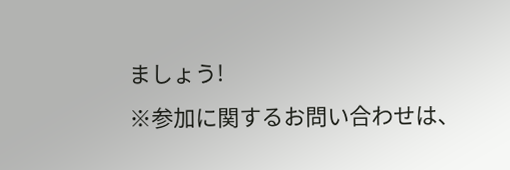ましょう!
※参加に関するお問い合わせは、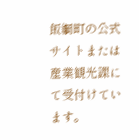飯綱町の公式サイトまたは産業観光課にて受付けています。